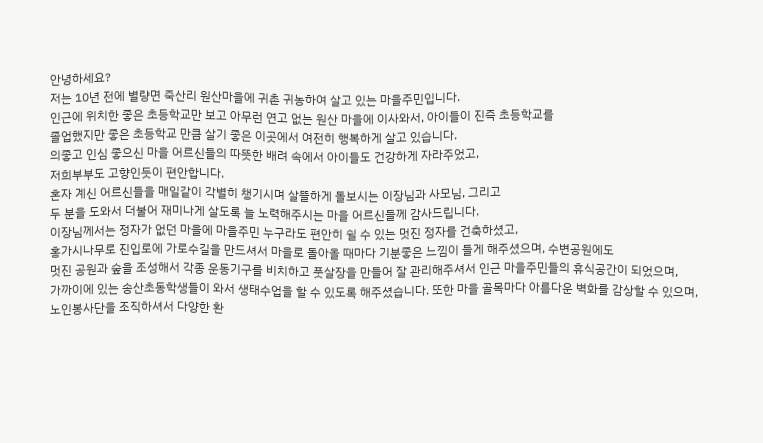안녕하세요?
저는 10년 전에 별량면 죽산리 원산마을에 귀촌 귀농하여 살고 있는 마을주민입니다.
인근에 위치한 좋은 초등학교만 보고 아무런 연고 없는 원산 마을에 이사와서, 아이들이 진즉 초등학교를
졸업했지만 좋은 초등학교 만큼 살기 좋은 이곳에서 여전히 행복하게 살고 있습니다.
의좋고 인심 좋으신 마을 어르신들의 따뜻한 배려 속에서 아이들도 건강하게 자라주었고,
저희부부도 고향인듯이 편안합니다.
혼자 계신 어르신들을 매일같이 각별히 챙기시며 살뜰하게 돌보시는 이장님과 사모님, 그리고
두 분을 도와서 더불어 재미나게 살도록 늘 노력해주시는 마을 어르신들께 감사드립니다.
이장님께서는 정자가 없던 마을에 마을주민 누구라도 편안히 쉴 수 있는 멋진 정자를 건축하셨고,
홍가시나무로 진입로에 가로수길을 만드셔서 마을로 돌아올 때마다 기분좋은 느낌이 들게 해주셨으며, 수변공원에도
멋진 공원과 숲을 조성해서 각종 운동기구를 비치하고 풋살장을 만들어 잘 관리해주셔서 인근 마을주민들의 휴식공간이 되었으며,
가까이에 있는 송산초동학생들이 와서 생태수업을 할 수 있도록 해주셨습니다. 또한 마을 골목마다 아름다운 벽화를 감상할 수 있으며,
노인봉사단을 조직하셔서 다양한 환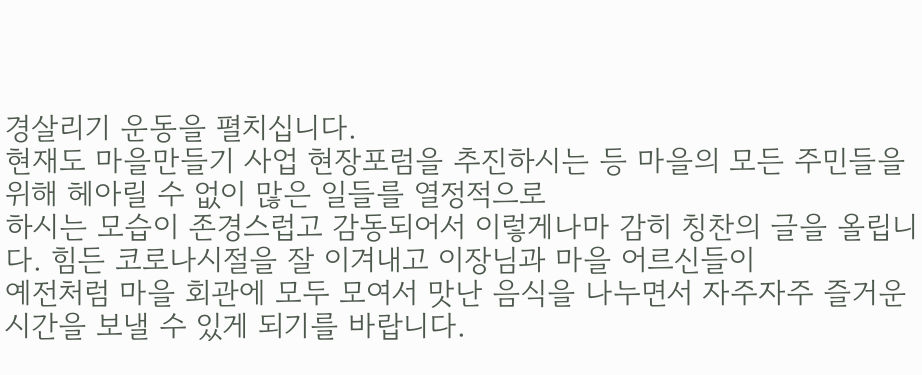경살리기 운동을 펼치십니다.
현재도 마을만들기 사업 현장포럼을 추진하시는 등 마을의 모든 주민들을 위해 헤아릴 수 없이 많은 일들를 열정적으로
하시는 모습이 존경스럽고 감동되어서 이렇게나마 감히 칭찬의 글을 올립니다. 힘든 코로나시절을 잘 이겨내고 이장님과 마을 어르신들이
예전처럼 마을 회관에 모두 모여서 맛난 음식을 나누면서 자주자주 즐거운 시간을 보낼 수 있게 되기를 바랍니다.